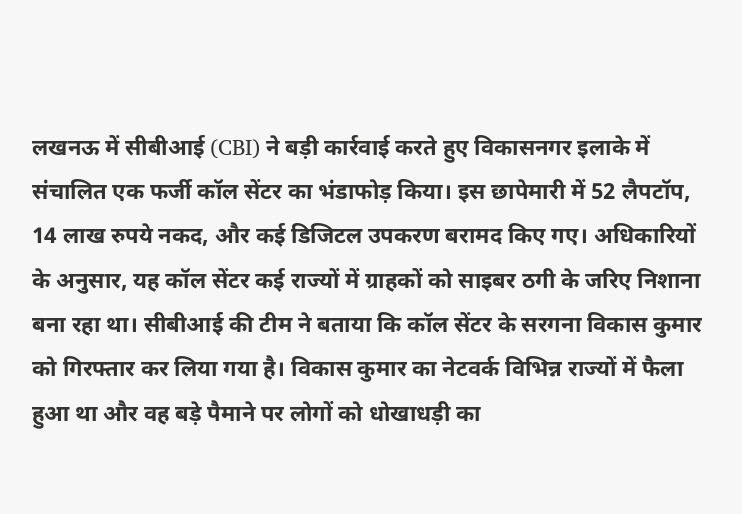लखनऊ में सीबीआई (CBI) ने बड़ी कार्रवाई करते हुए विकासनगर इलाके में संचालित एक फर्जी कॉल सेंटर का भंडाफोड़ किया। इस छापेमारी में 52 लैपटॉप, 14 लाख रुपये नकद, और कई डिजिटल उपकरण बरामद किए गए। अधिकारियों के अनुसार, यह कॉल सेंटर कई राज्यों में ग्राहकों को साइबर ठगी के जरिए निशाना बना रहा था। सीबीआई की टीम ने बताया कि कॉल सेंटर के सरगना विकास कुमार को गिरफ्तार कर लिया गया है। विकास कुमार का नेटवर्क विभिन्न राज्यों में फैला हुआ था और वह बड़े पैमाने पर लोगों को धोखाधड़ी का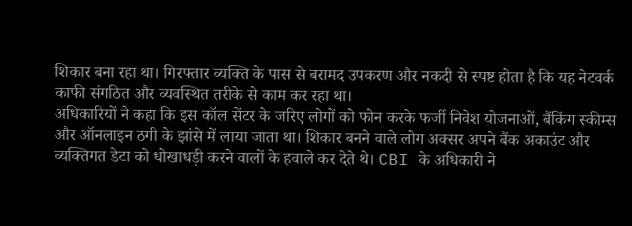शिकार बना रहा था। गिरफ्तार व्यक्ति के पास से बरामद उपकरण और नकदी से स्पष्ट होता है कि यह नेटवर्क काफी संगठित और व्यवस्थित तरीके से काम कर रहा था।
अधिकारियों ने कहा कि इस कॉल सेंटर के जरिए लोगों को फोन करके फर्जी निवेश योजनाओं, बैंकिंग स्कीम्स और ऑनलाइन ठगी के झांसे में लाया जाता था। शिकार बनने वाले लोग अक्सर अपने बैंक अकाउंट और व्यक्तिगत डेटा को धोखाधड़ी करने वालों के हवाले कर देते थे। CBI के अधिकारी ने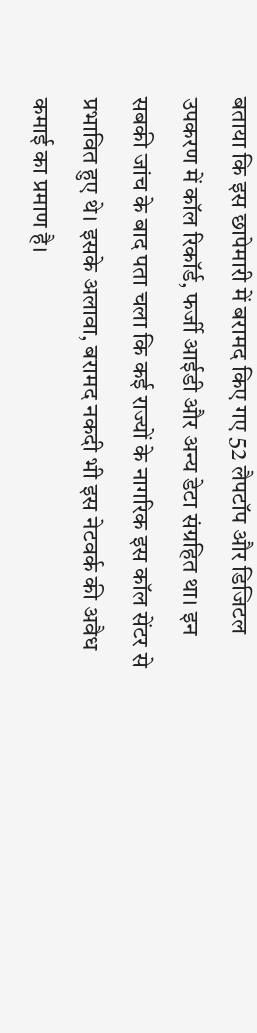बताया कि इस छापेमारी में बरामद किए गए 52 लैपटॉप और डिजिटल उपकरण में कॉल रिकॉर्ड, फर्जी आईडी और अन्य डेटा संग्रहित था। इन सबकी जांच के बाद पता चला कि कई राज्यों के नागरिक इस कॉल सेंटर से प्रभावित हुए थे। इसके अलावा, बरामद नकदी भी इस नेटवर्क की अवैध कमाई का प्रमाण है।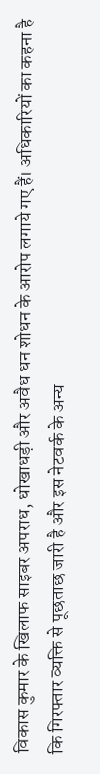विकास कुमार के खिलाफ साइबर अपराध, धोखाधड़ी और अवैध धन शोधन के आरोप लगाये गए हैं। अधिकारियों का कहना है कि गिरफ्तार व्यक्ति से पूछताछ जारी है और इस नेटवर्क के अन्य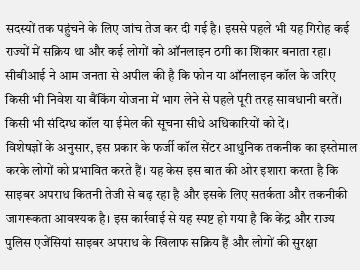सदस्यों तक पहुंचने के लिए जांच तेज कर दी गई है। इससे पहले भी यह गिरोह कई राज्यों में सक्रिय था और कई लोगों को ऑनलाइन ठगी का शिकार बनाता रहा। सीबीआई ने आम जनता से अपील की है कि फोन या ऑनलाइन कॉल के जरिए किसी भी निवेश या बैंकिंग योजना में भाग लेने से पहले पूरी तरह सावधानी बरतें। किसी भी संदिग्ध कॉल या ईमेल की सूचना सीधे अधिकारियों को दें।
विशेषज्ञों के अनुसार, इस प्रकार के फर्जी कॉल सेंटर आधुनिक तकनीक का इस्तेमाल करके लोगों को प्रभावित करते हैं। यह केस इस बात की ओर इशारा करता है कि साइबर अपराध कितनी तेजी से बढ़ रहा है और इसके लिए सतर्कता और तकनीकी जागरूकता आवश्यक है। इस कार्रवाई से यह स्पष्ट हो गया है कि केंद्र और राज्य पुलिस एजेंसियां साइबर अपराध के खिलाफ सक्रिय हैं और लोगों की सुरक्षा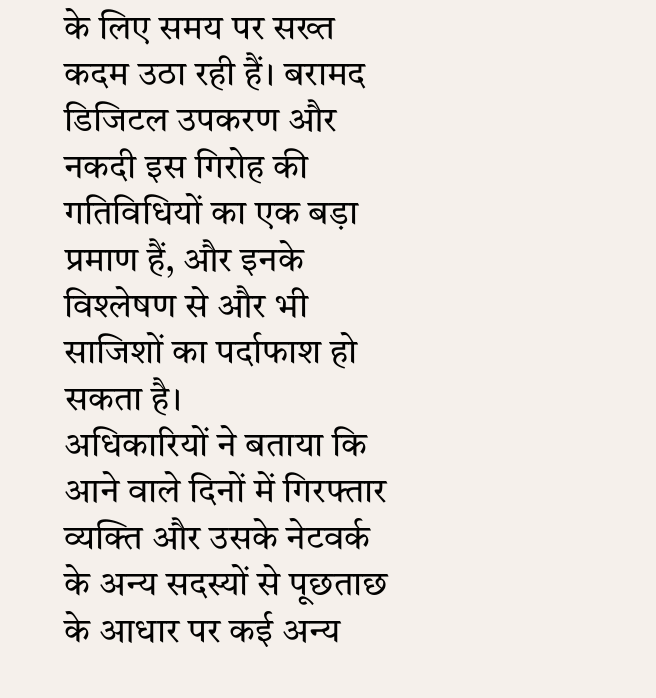के लिए समय पर सख्त कदम उठा रही हैं। बरामद डिजिटल उपकरण और नकदी इस गिरोह की गतिविधियों का एक बड़ा प्रमाण हैं, और इनके विश्लेषण से और भी साजिशों का पर्दाफाश हो सकता है।
अधिकारियों ने बताया कि आने वाले दिनों में गिरफ्तार व्यक्ति और उसके नेटवर्क के अन्य सदस्यों से पूछताछ के आधार पर कई अन्य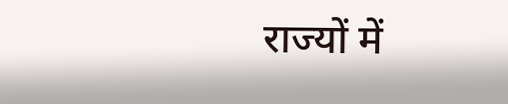राज्यों में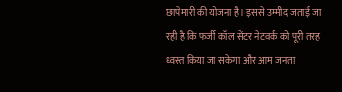छापेमारी की योजना है। इससे उम्मीद जताई जा रही है कि फर्जी कॉल सेंटर नेटवर्क को पूरी तरह ध्वस्त किया जा सकेगा और आम जनता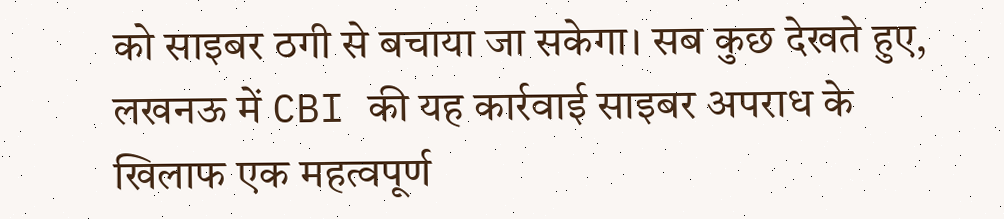को साइबर ठगी से बचाया जा सकेगा। सब कुछ देखते हुए, लखनऊ में CBI की यह कार्रवाई साइबर अपराध के खिलाफ एक महत्वपूर्ण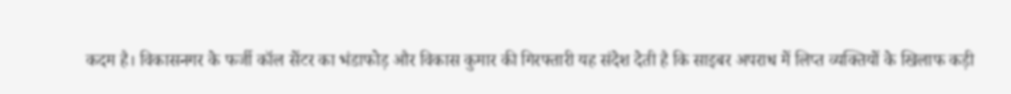कदम है। विकासनगर के फर्जी कॉल सेंटर का भंडाफोड़ और विकास कुमार की गिरफ्तारी यह संदेश देती है कि साइबर अपराध में लिप्त व्यक्तियों के खिलाफ कड़ी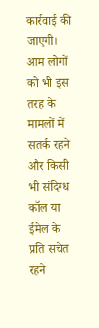कार्रवाई की जाएगी। आम लोगों को भी इस तरह के मामलों में सतर्क रहने और किसी भी संदिग्ध कॉल या ईमेल के प्रति सचेत रहने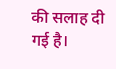की सलाह दी गई है।